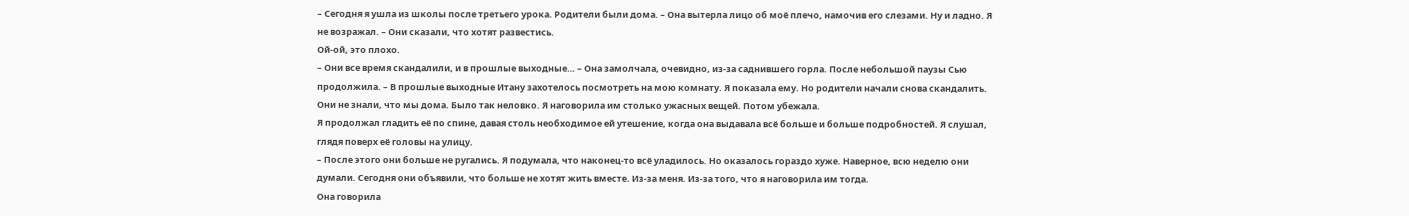– Сегодня я ушла из школы после третьего урока. Родители были дома. – Она вытерла лицо об моё плечо, намочив его слезами. Ну и ладно. Я не возражал. – Они сказали, что хотят развестись.
Ой-ой, это плохо.
– Они все время скандалили, и в прошлые выходные… – Она замолчала, очевидно, из-за саднившего горла. После небольшой паузы Сью продолжила. – В прошлые выходные Итану захотелось посмотреть на мою комнату. Я показала ему. Но родители начали снова скандалить. Они не знали, что мы дома. Было так неловко. Я наговорила им столько ужасных вещей. Потом убежала.
Я продолжал гладить её по спине, давая столь необходимое ей утешение, когда она выдавала всё больше и больше подробностей. Я слушал, глядя поверх её головы на улицу.
– После этого они больше не ругались. Я подумала, что наконец-то всё уладилось. Но оказалось гораздо хуже. Наверное, всю неделю они думали. Сегодня они объявили, что больше не хотят жить вместе. Из-за меня. Из-за того, что я наговорила им тогда.
Она говорила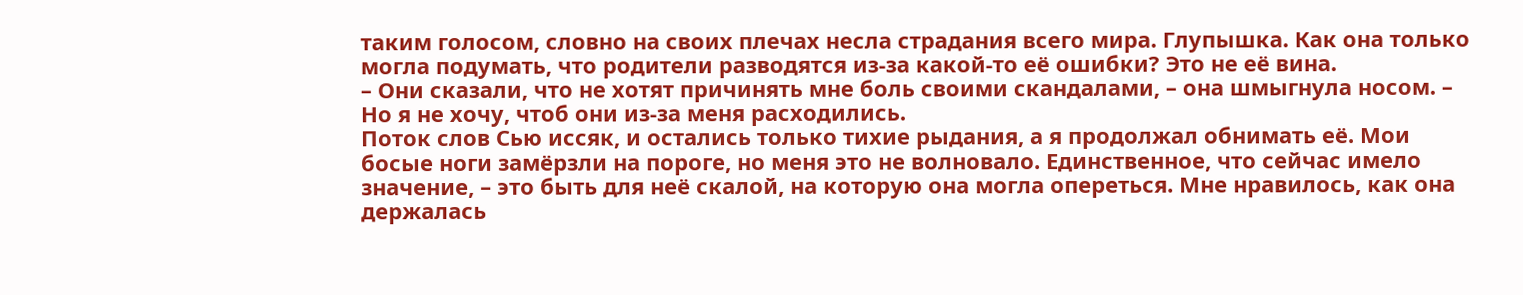таким голосом, словно на своих плечах несла страдания всего мира. Глупышка. Как она только могла подумать, что родители разводятся из-за какой-то её ошибки? Это не её вина.
– Они сказали, что не хотят причинять мне боль своими скандалами, – она шмыгнула носом. – Но я не хочу, чтоб они из-за меня расходились.
Поток слов Сью иссяк, и остались только тихие рыдания, а я продолжал обнимать её. Мои босые ноги замёрзли на пороге, но меня это не волновало. Единственное, что сейчас имело значение, – это быть для неё скалой, на которую она могла опереться. Мне нравилось, как она держалась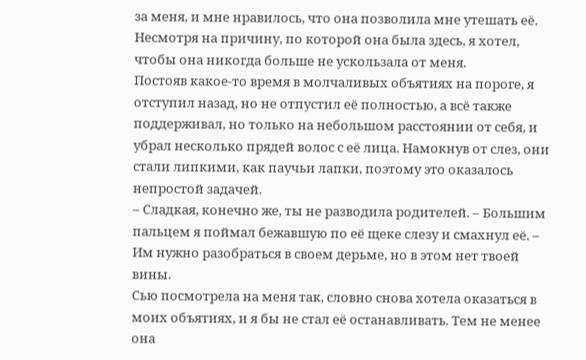за меня, и мне нравилось, что она позволила мне утешать её. Несмотря на причину, по которой она была здесь, я хотел, чтобы она никогда больше не ускользала от меня.
Постояв какое-то время в молчаливых объятиях на пороге, я отступил назад, но не отпустил её полностью, а всё также поддерживал, но только на небольшом расстоянии от себя, и убрал несколько прядей волос с её лица. Намокнув от слез, они стали липкими, как паучьи лапки, поэтому это оказалось непростой задачей.
– Сладкая, конечно же, ты не разводила родителей. – Большим пальцем я поймал бежавшую по её щеке слезу и смахнул её. – Им нужно разобраться в своем дерьме, но в этом нет твоей вины.
Сью посмотрела на меня так, словно снова хотела оказаться в моих объятиях, и я бы не стал её останавливать. Тем не менее она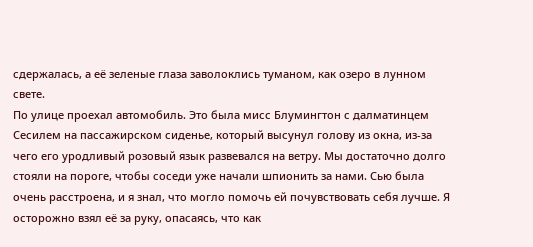сдержалась, а её зеленые глаза заволоклись туманом, как озеро в лунном свете.
По улице проехал автомобиль. Это была мисс Блумингтон с далматинцем Сесилем на пассажирском сиденье, который высунул голову из окна, из-за чего его уродливый розовый язык развевался на ветру. Мы достаточно долго стояли на пороге, чтобы соседи уже начали шпионить за нами. Сью была очень расстроена, и я знал, что могло помочь ей почувствовать себя лучше. Я осторожно взял её за руку, опасаясь, что как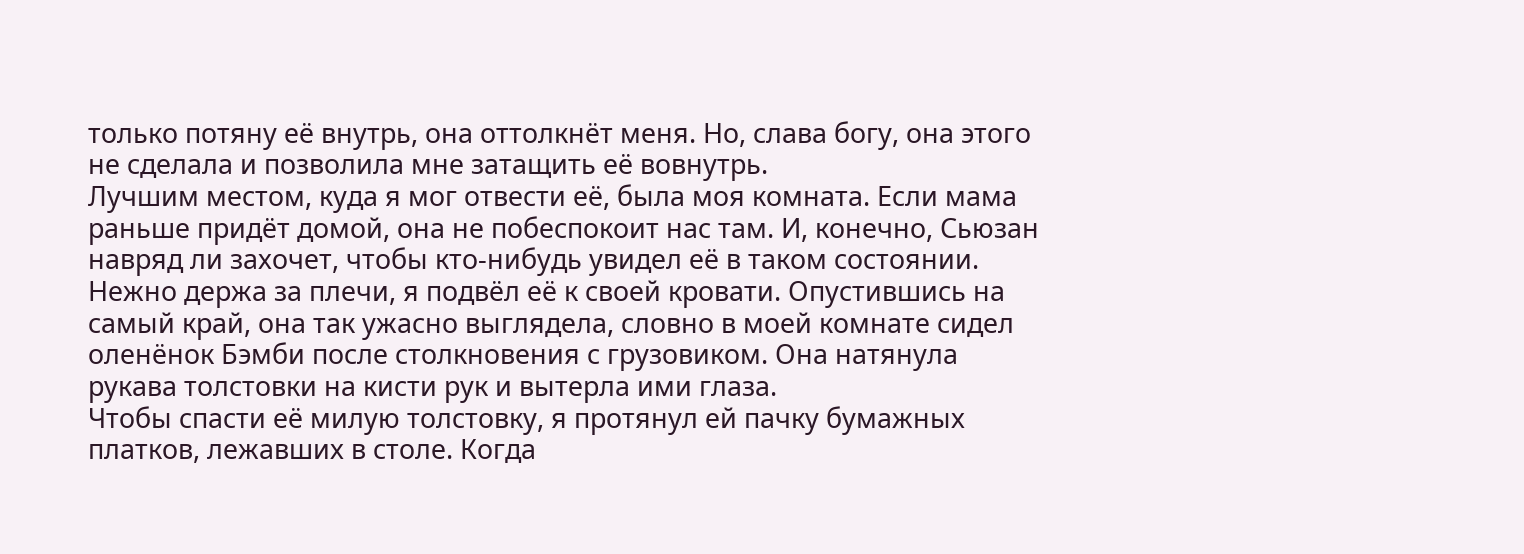только потяну её внутрь, она оттолкнёт меня. Но, слава богу, она этого не сделала и позволила мне затащить её вовнутрь.
Лучшим местом, куда я мог отвести её, была моя комната. Если мама раньше придёт домой, она не побеспокоит нас там. И, конечно, Сьюзан навряд ли захочет, чтобы кто-нибудь увидел её в таком состоянии.
Нежно держа за плечи, я подвёл её к своей кровати. Опустившись на самый край, она так ужасно выглядела, словно в моей комнате сидел оленёнок Бэмби после столкновения с грузовиком. Она натянула рукава толстовки на кисти рук и вытерла ими глаза.
Чтобы спасти её милую толстовку, я протянул ей пачку бумажных платков, лежавших в столе. Когда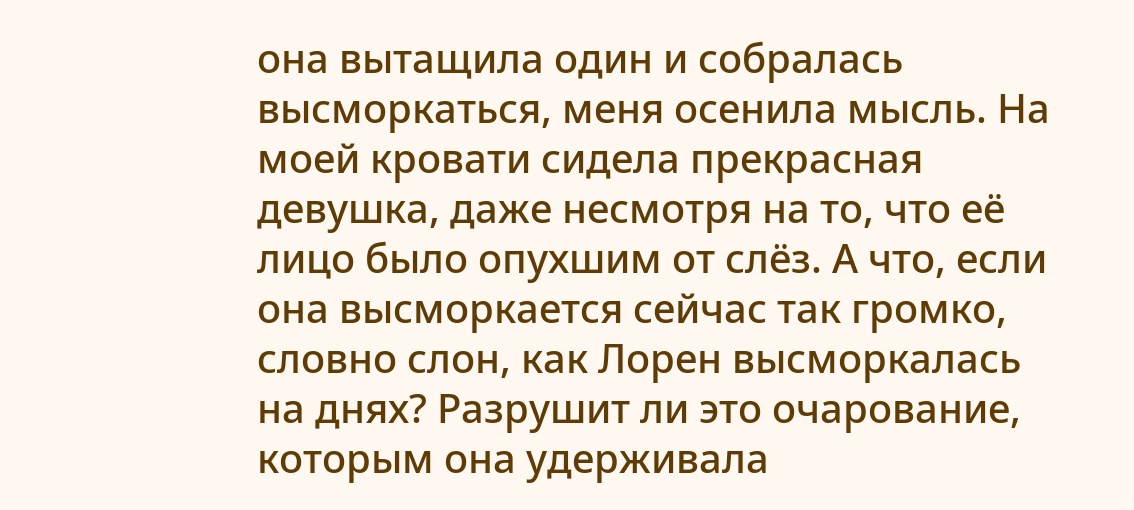она вытащила один и собралась высморкаться, меня осенила мысль. На моей кровати сидела прекрасная девушка, даже несмотря на то, что её лицо было опухшим от слёз. А что, если она высморкается сейчас так громко, словно слон, как Лорен высморкалась на днях? Разрушит ли это очарование, которым она удерживала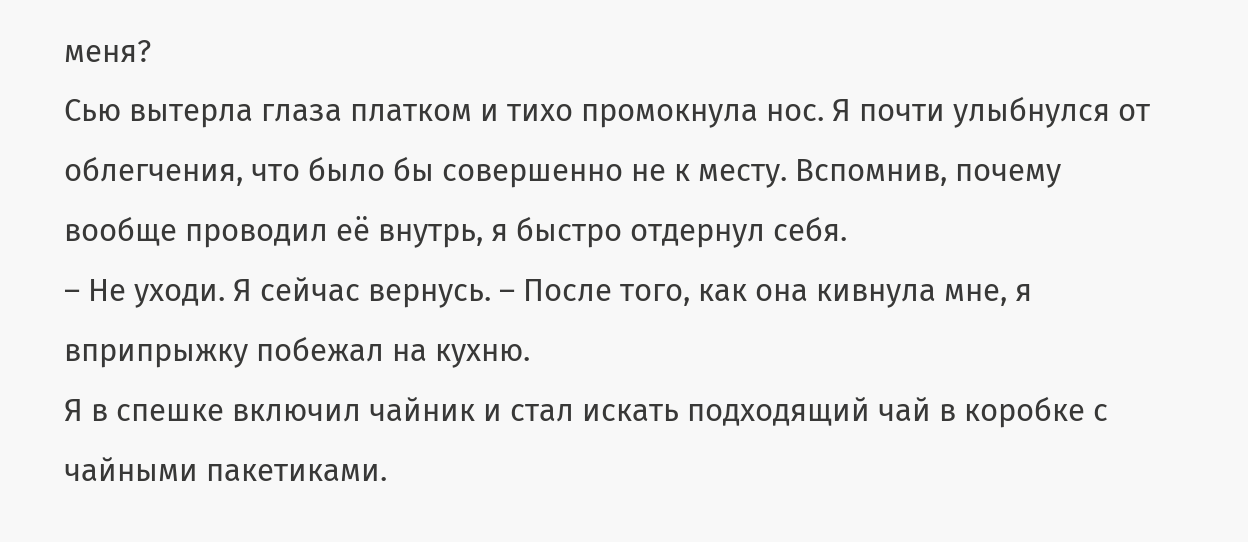меня?
Сью вытерла глаза платком и тихо промокнула нос. Я почти улыбнулся от облегчения, что было бы совершенно не к месту. Вспомнив, почему вообще проводил её внутрь, я быстро отдернул себя.
– Не уходи. Я сейчас вернусь. – После того, как она кивнула мне, я вприпрыжку побежал на кухню.
Я в спешке включил чайник и стал искать подходящий чай в коробке с чайными пакетиками.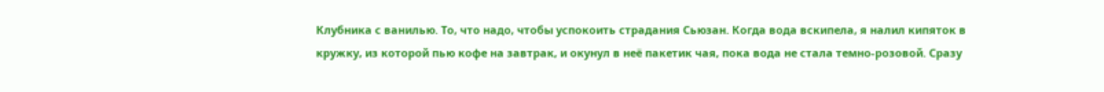Клубника с ванилью. То, что надо, чтобы успокоить страдания Сьюзан. Когда вода вскипела, я налил кипяток в кружку, из которой пью кофе на завтрак, и окунул в неё пакетик чая, пока вода не стала темно-розовой. Сразу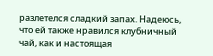разлетелся сладкий запах. Надеюсь, что ей также нравился клубничный чай, как и настоящая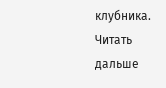клубника.
Читать дальше